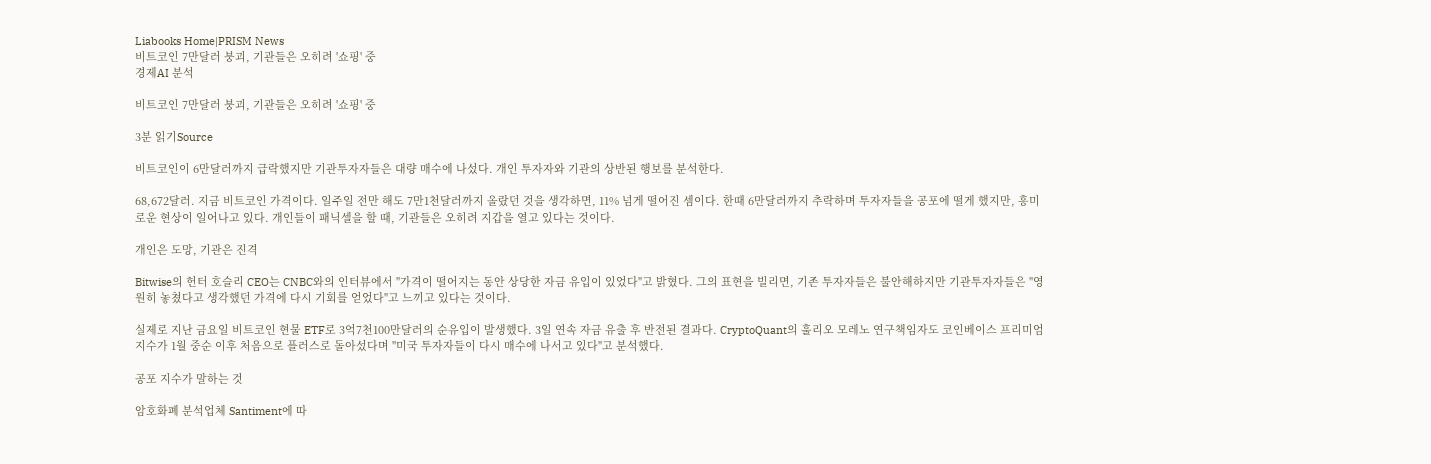Liabooks Home|PRISM News
비트코인 7만달러 붕괴, 기관들은 오히려 '쇼핑' 중
경제AI 분석

비트코인 7만달러 붕괴, 기관들은 오히려 '쇼핑' 중

3분 읽기Source

비트코인이 6만달러까지 급락했지만 기관투자자들은 대량 매수에 나섰다. 개인 투자자와 기관의 상반된 행보를 분석한다.

68,672달러. 지금 비트코인 가격이다. 일주일 전만 해도 7만1천달러까지 올랐던 것을 생각하면, 11% 넘게 떨어진 셈이다. 한때 6만달러까지 추락하며 투자자들을 공포에 떨게 했지만, 흥미로운 현상이 일어나고 있다. 개인들이 패닉셀을 할 때, 기관들은 오히려 지갑을 열고 있다는 것이다.

개인은 도망, 기관은 진격

Bitwise의 헌터 호슬리 CEO는 CNBC와의 인터뷰에서 "가격이 떨어지는 동안 상당한 자금 유입이 있었다"고 밝혔다. 그의 표현을 빌리면, 기존 투자자들은 불안해하지만 기관투자자들은 "영원히 놓쳤다고 생각했던 가격에 다시 기회를 얻었다"고 느끼고 있다는 것이다.

실제로 지난 금요일 비트코인 현물 ETF로 3억7천100만달러의 순유입이 발생했다. 3일 연속 자금 유출 후 반전된 결과다. CryptoQuant의 훌리오 모레노 연구책임자도 코인베이스 프리미엄 지수가 1월 중순 이후 처음으로 플러스로 돌아섰다며 "미국 투자자들이 다시 매수에 나서고 있다"고 분석했다.

공포 지수가 말하는 것

암호화폐 분석업체 Santiment에 따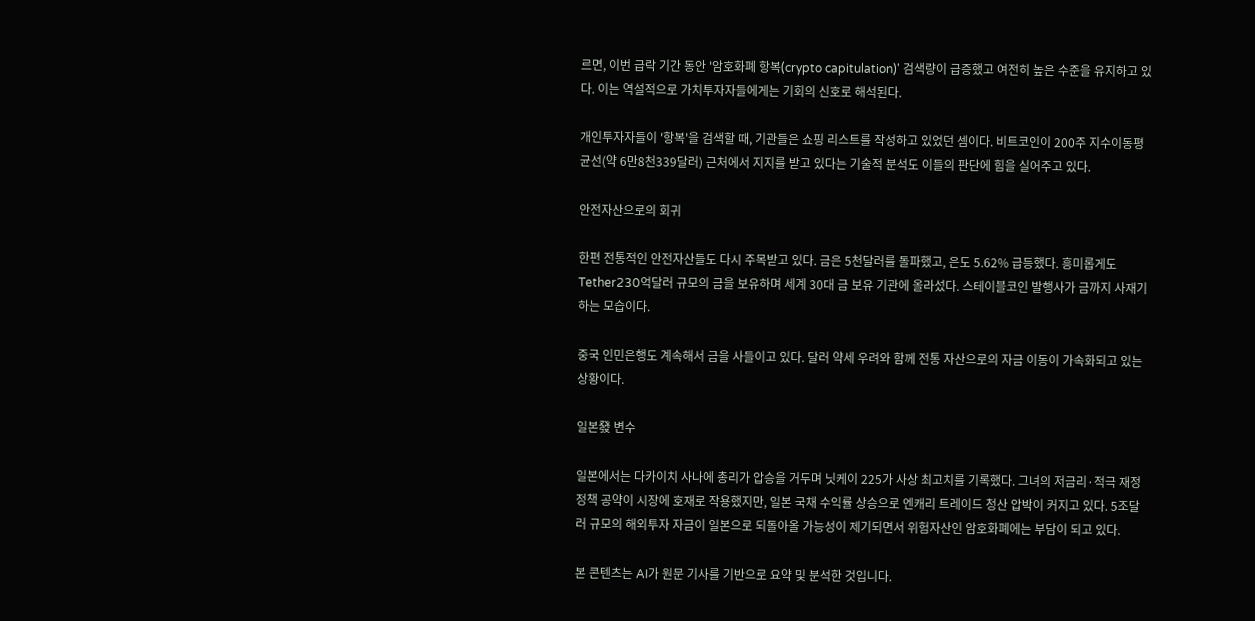르면, 이번 급락 기간 동안 '암호화폐 항복(crypto capitulation)' 검색량이 급증했고 여전히 높은 수준을 유지하고 있다. 이는 역설적으로 가치투자자들에게는 기회의 신호로 해석된다.

개인투자자들이 '항복'을 검색할 때, 기관들은 쇼핑 리스트를 작성하고 있었던 셈이다. 비트코인이 200주 지수이동평균선(약 6만8천339달러) 근처에서 지지를 받고 있다는 기술적 분석도 이들의 판단에 힘을 실어주고 있다.

안전자산으로의 회귀

한편 전통적인 안전자산들도 다시 주목받고 있다. 금은 5천달러를 돌파했고, 은도 5.62% 급등했다. 흥미롭게도 Tether230억달러 규모의 금을 보유하며 세계 30대 금 보유 기관에 올라섰다. 스테이블코인 발행사가 금까지 사재기하는 모습이다.

중국 인민은행도 계속해서 금을 사들이고 있다. 달러 약세 우려와 함께 전통 자산으로의 자금 이동이 가속화되고 있는 상황이다.

일본發 변수

일본에서는 다카이치 사나에 총리가 압승을 거두며 닛케이 225가 사상 최고치를 기록했다. 그녀의 저금리·적극 재정정책 공약이 시장에 호재로 작용했지만, 일본 국채 수익률 상승으로 엔캐리 트레이드 청산 압박이 커지고 있다. 5조달러 규모의 해외투자 자금이 일본으로 되돌아올 가능성이 제기되면서 위험자산인 암호화폐에는 부담이 되고 있다.

본 콘텐츠는 AI가 원문 기사를 기반으로 요약 및 분석한 것입니다.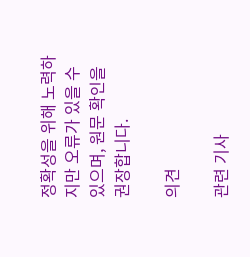정확성을 위해 노력하지만 오류가 있을 수 있으며, 원문 확인을 권장합니다.

의견

관련 기사